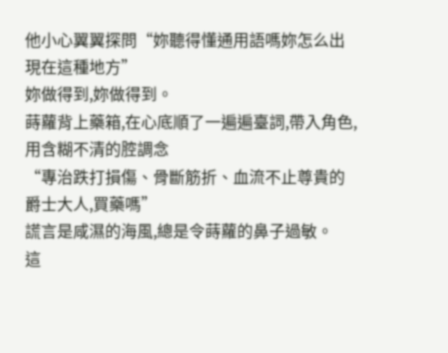他小心翼翼探問“妳聽得懂通用語嗎妳怎么出現在這種地方”
妳做得到,妳做得到。
蒔蘿背上藥箱,在心底順了一遍遍臺詞,帶入角色,用含糊不清的腔調念
“專治跌打損傷、骨斷筋折、血流不止尊貴的爵士大人,買藥嗎”
謊言是咸濕的海風,總是令蒔蘿的鼻子過敏。
這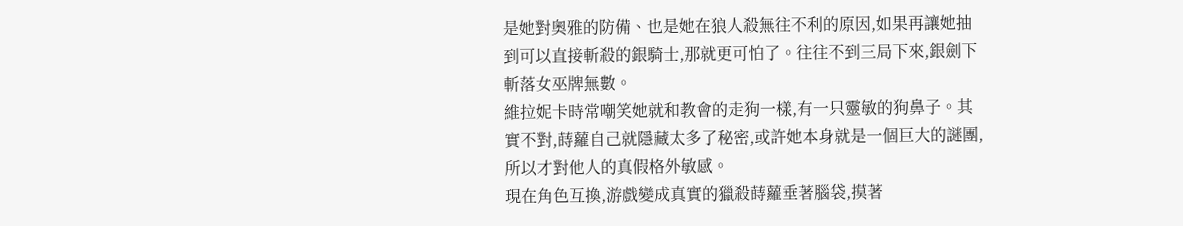是她對奧雅的防備、也是她在狼人殺無往不利的原因,如果再讓她抽到可以直接斬殺的銀騎士,那就更可怕了。往往不到三局下來,銀劍下斬落女巫牌無數。
維拉妮卡時常嘲笑她就和教會的走狗一樣,有一只靈敏的狗鼻子。其實不對,蒔蘿自己就隱藏太多了秘密,或許她本身就是一個巨大的謎團,所以才對他人的真假格外敏感。
現在角色互換,游戲變成真實的獵殺蒔蘿垂著腦袋,摸著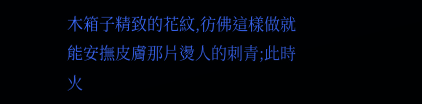木箱子精致的花紋,彷佛這樣做就能安撫皮膚那片燙人的刺青;此時火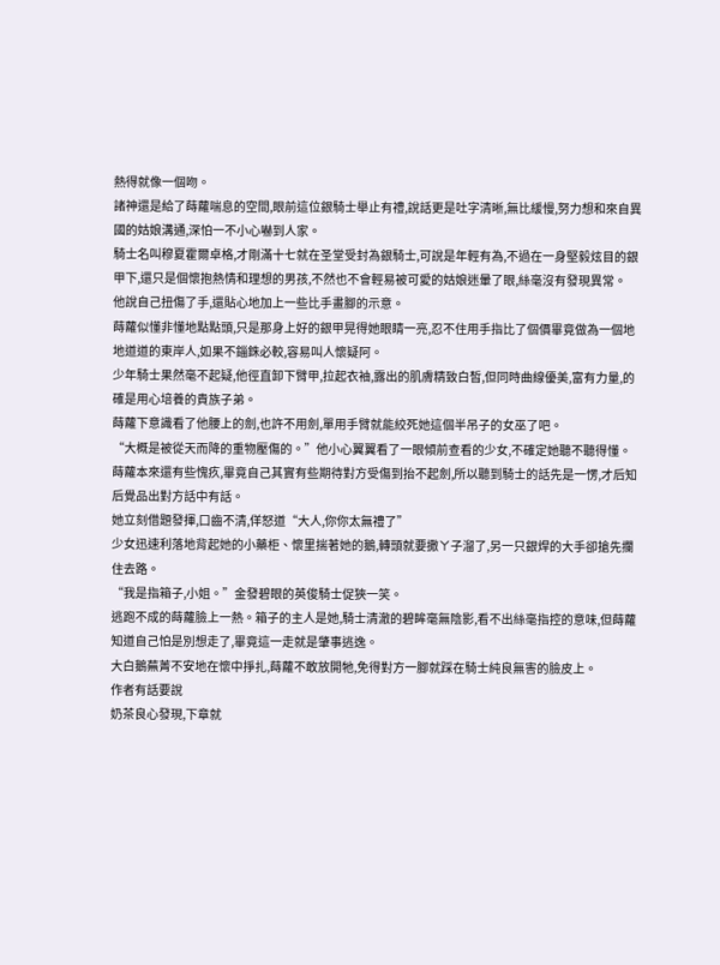熱得就像一個吻。
諸神還是給了蒔蘿喘息的空間,眼前這位銀騎士舉止有禮,說話更是吐字清晰,無比緩慢,努力想和來自異國的姑娘溝通,深怕一不小心嚇到人家。
騎士名叫穆夏霍爾卓格,才剛滿十七就在圣堂受封為銀騎士,可說是年輕有為,不過在一身堅毅炫目的銀甲下,還只是個懷抱熱情和理想的男孩,不然也不會輕易被可愛的姑娘迷暈了眼,絲毫沒有發現異常。
他說自己扭傷了手,還貼心地加上一些比手畫腳的示意。
蒔蘿似懂非懂地點點頭,只是那身上好的銀甲晃得她眼睛一亮,忍不住用手指比了個價畢竟做為一個地地道道的東岸人,如果不錙銖必較,容易叫人懷疑阿。
少年騎士果然毫不起疑,他徑直卸下臂甲,拉起衣袖,露出的肌膚精致白皙,但同時曲線優美,富有力量,的確是用心培養的貴族子弟。
蒔蘿下意識看了他腰上的劍,也許不用劍,單用手臂就能絞死她這個半吊子的女巫了吧。
“大概是被從天而降的重物壓傷的。”他小心翼翼看了一眼傾前查看的少女,不確定她聽不聽得懂。
蒔蘿本來還有些愧疚,畢竟自己其實有些期待對方受傷到抬不起劍,所以聽到騎士的話先是一愣,才后知后覺品出對方話中有話。
她立刻借題發揮,口齒不清,佯怒道“大人,你你太無禮了”
少女迅速利落地背起她的小藥柜、懷里揣著她的鵝,轉頭就要撒ㄚ子溜了,另一只銀焊的大手卻搶先攔住去路。
“我是指箱子,小姐。”金發碧眼的英俊騎士促狹一笑。
逃跑不成的蒔蘿臉上一熱。箱子的主人是她,騎士清澈的碧眸毫無陰影,看不出絲毫指控的意味,但蒔蘿知道自己怕是別想走了,畢竟這一走就是肇事逃逸。
大白鵝蕪菁不安地在懷中掙扎,蒔蘿不敢放開牠,免得對方一腳就踩在騎士純良無害的臉皮上。
作者有話要說
奶茶良心發現,下章就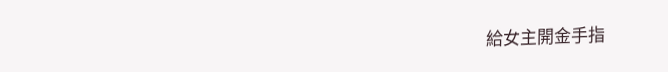給女主開金手指